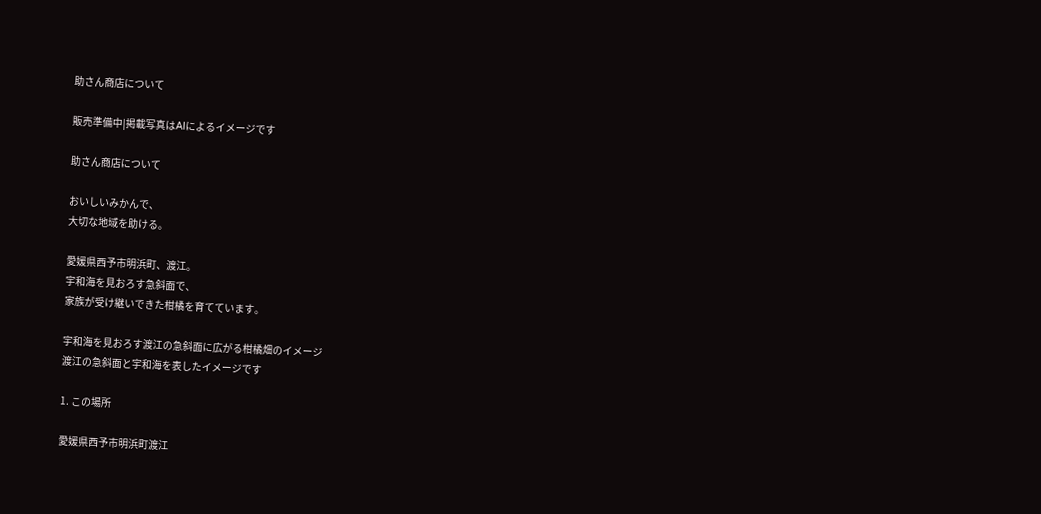助さん商店について

販売準備中|掲載写真はAIによるイメージです

助さん商店について

おいしいみかんで、
大切な地域を助ける。

愛媛県西予市明浜町、渡江。
宇和海を見おろす急斜面で、
家族が受け継いできた柑橘を育てています。

宇和海を見おろす渡江の急斜面に広がる柑橘畑のイメージ
渡江の急斜面と宇和海を表したイメージです

1. この場所

愛媛県西予市明浜町渡江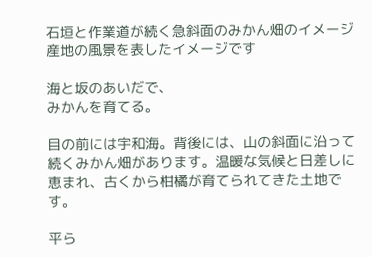石垣と作業道が続く急斜面のみかん畑のイメージ
産地の風景を表したイメージです

海と坂のあいだで、
みかんを育てる。

目の前には宇和海。背後には、山の斜面に沿って続くみかん畑があります。温暖な気候と日差しに恵まれ、古くから柑橘が育てられてきた土地です。

平ら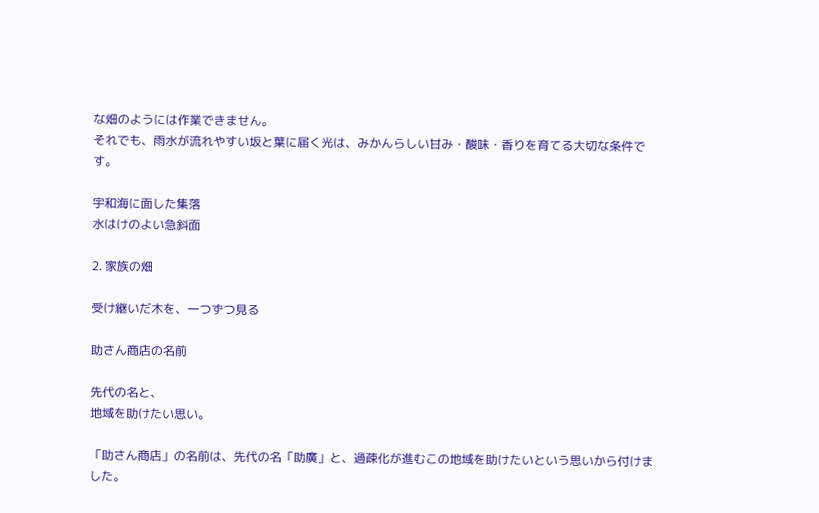な畑のようには作業できません。
それでも、雨水が流れやすい坂と葉に届く光は、みかんらしい甘み・酸味・香りを育てる大切な条件です。

宇和海に面した集落
水はけのよい急斜面

2. 家族の畑

受け継いだ木を、一つずつ見る

助さん商店の名前

先代の名と、
地域を助けたい思い。

「助さん商店」の名前は、先代の名「助廣」と、過疎化が進むこの地域を助けたいという思いから付けました。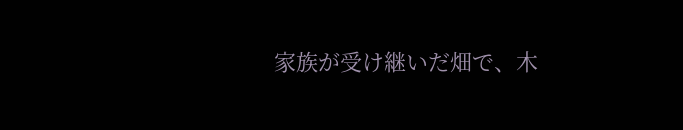家族が受け継いだ畑で、木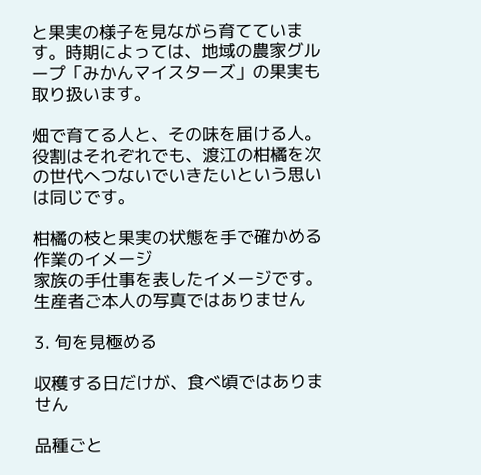と果実の様子を見ながら育てています。時期によっては、地域の農家グループ「みかんマイスターズ」の果実も取り扱います。

畑で育てる人と、その味を届ける人。役割はそれぞれでも、渡江の柑橘を次の世代へつないでいきたいという思いは同じです。

柑橘の枝と果実の状態を手で確かめる作業のイメージ
家族の手仕事を表したイメージです。生産者ご本人の写真ではありません

3. 旬を見極める

収穫する日だけが、食べ頃ではありません

品種ごと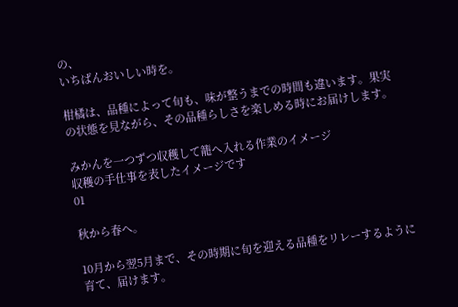の、
いちばんおいしい時を。

柑橘は、品種によって旬も、味が整うまでの時間も違います。果実の状態を見ながら、その品種らしさを楽しめる時にお届けします。

みかんを一つずつ収穫して籠へ入れる作業のイメージ
収穫の手仕事を表したイメージです
01

秋から春へ。

10月から翌5月まで、その時期に旬を迎える品種をリレーするように育て、届けます。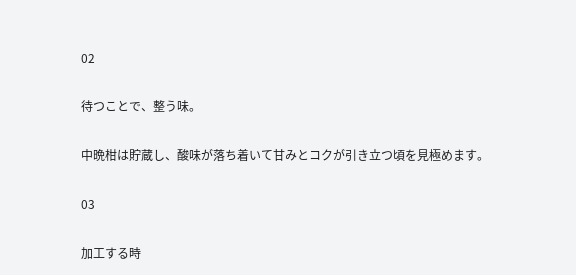02

待つことで、整う味。

中晩柑は貯蔵し、酸味が落ち着いて甘みとコクが引き立つ頃を見極めます。

03

加工する時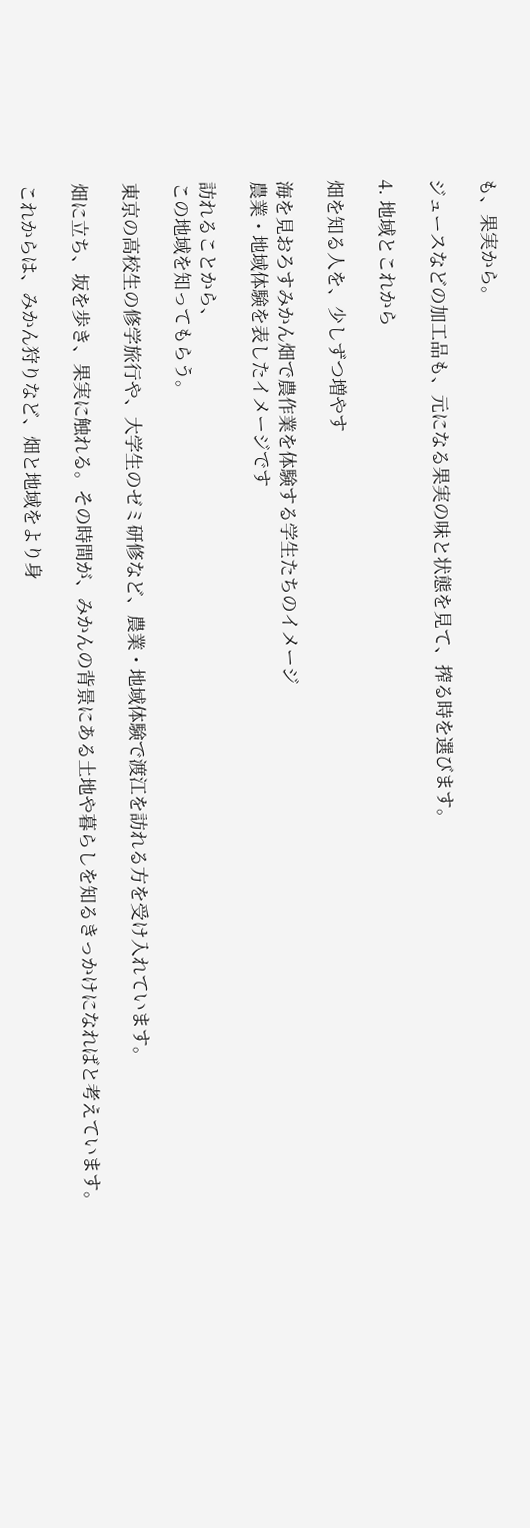も、果実から。

ジュースなどの加工品も、元になる果実の味と状態を見て、搾る時を選びます。

4. 地域とこれから

畑を知る人を、少しずつ増やす

海を見おろすみかん畑で農作業を体験する学生たちのイメージ
農業・地域体験を表したイメージです

訪れることから、
この地域を知ってもらう。

東京の高校生の修学旅行や、大学生のゼミ研修など、農業・地域体験で渡江を訪れる方を受け入れています。

畑に立ち、坂を歩き、果実に触れる。その時間が、みかんの背景にある土地や暮らしを知るきっかけになればと考えています。

これからは、みかん狩りなど、畑と地域をより身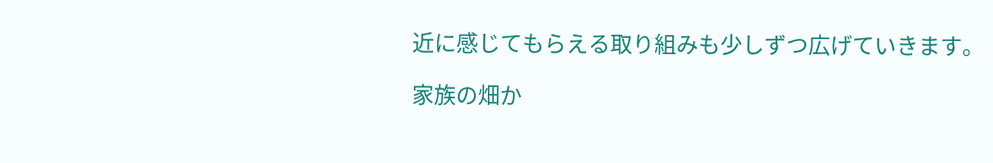近に感じてもらえる取り組みも少しずつ広げていきます。

家族の畑か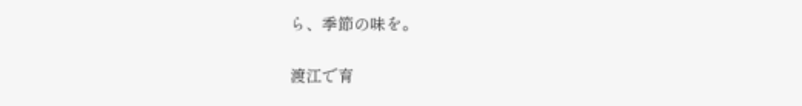ら、季節の味を。

渡江で育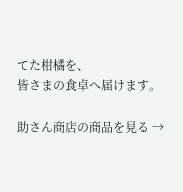てた柑橘を、
皆さまの食卓へ届けます。

助さん商店の商品を見る →